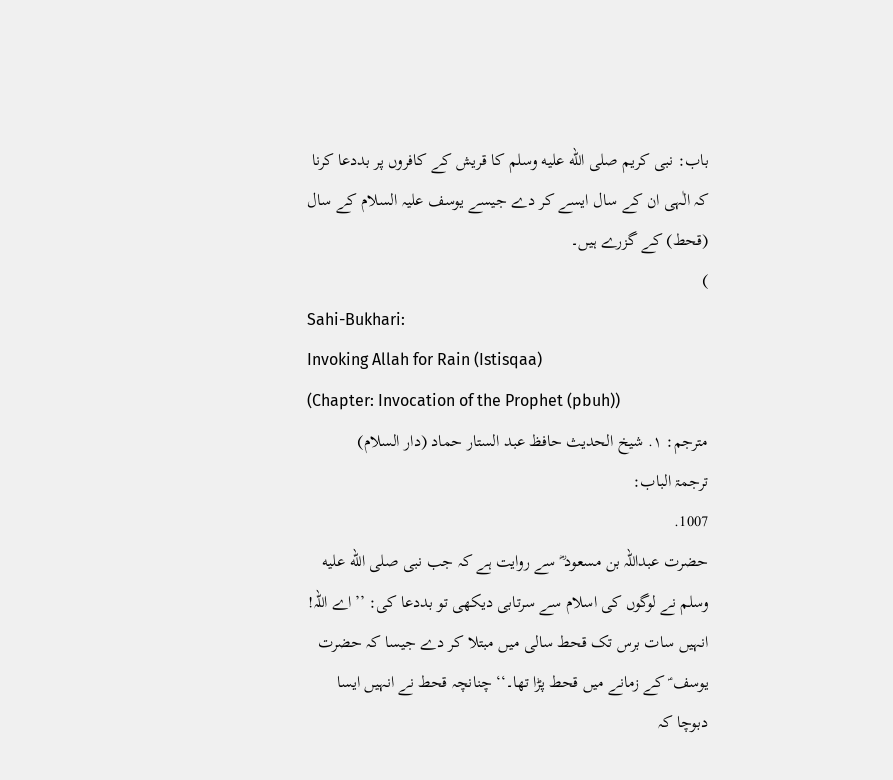باب: نبی کریم صلى الله عليه وسلم کا قریش کے کافروں پر بددعا کرنا کہ الٰہی ان کے سال ایسے کر دے جیسے یوسف علیہ السلام کے سال (قحط) کے گزرے ہیں۔
)
Sahi-Bukhari:
Invoking Allah for Rain (Istisqaa)
(Chapter: Invocation of the Prophet (pbuh))
مترجم: ١. شیخ الحدیث حافظ عبد الستار حماد (دار السلام)
ترجمۃ الباب:
1007.
حضرت عبداللہ بن مسعود ؓ سے روایت ہے کہ جب نبی صلى الله عليه وسلم نے لوگوں کی اسلام سے سرتابی دیکھی تو بددعا کی: ’’اے اللہ! انہیں سات برس تک قحط سالی میں مبتلا کر دے جیسا کہ حضرت یوسف ؑ کے زمانے میں قحط پڑا تھا۔‘‘ چنانچہ قحط نے انہیں ایسا دبوچا کہ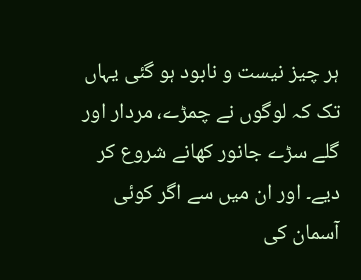ہر چیز نیست و نابود ہو گئی یہاں تک کہ لوگوں نے چمڑے، مردار اور گلے سڑے جانور کھانے شروع کر دیے۔ اور ان میں سے اگر کوئی آسمان کی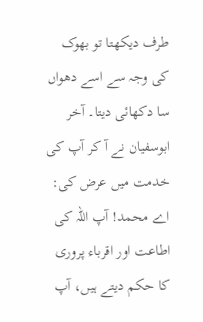طرف دیکھتا تو بھوک کی وجہ سے اسے دھواں سا دکھائی دیتا۔ آخر ابوسفیان نے آ کر آپ کی خدمت میں عرض کی: اے محمد! آپ اللہ کی اطاعت اور اقرباء پروری کا حکم دیتے ہیں، آپ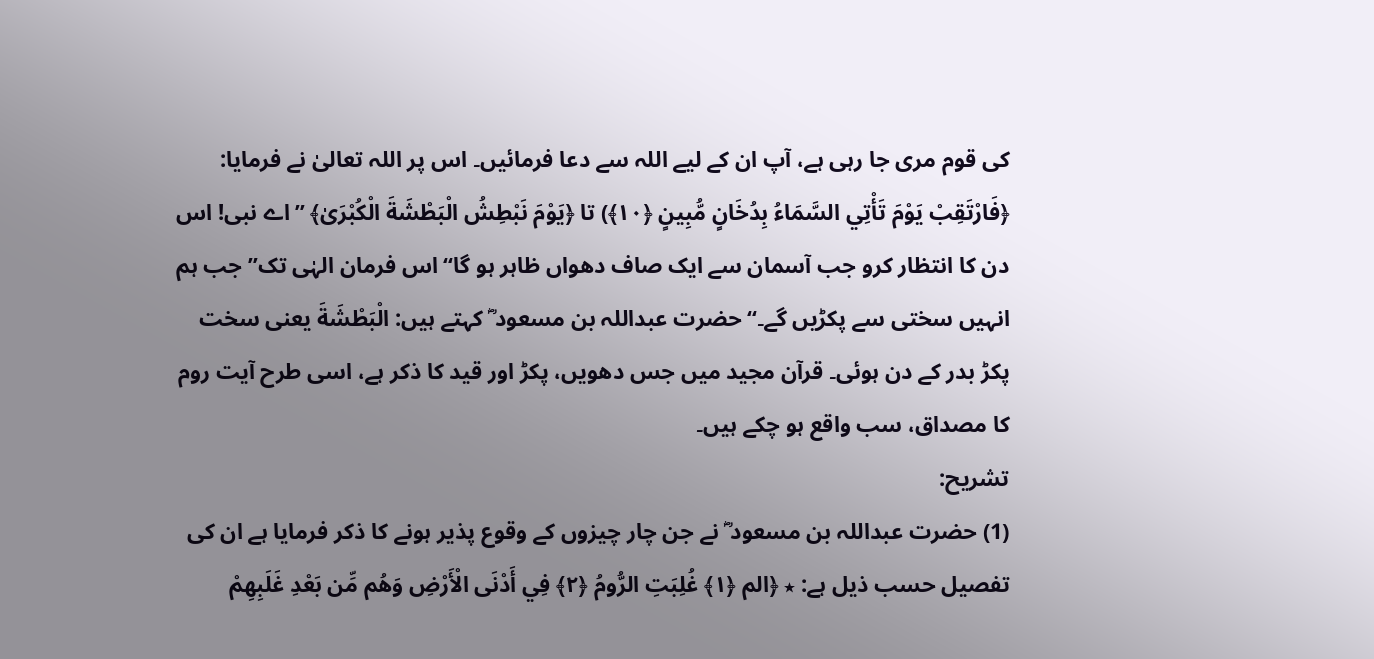کی قوم مری جا رہی ہے، آپ ان کے لیے اللہ سے دعا فرمائیں۔ اس پر اللہ تعالیٰ نے فرمایا: ﴿فَارْتَقِبْ يَوْمَ تَأْتِي السَّمَاءُ بِدُخَانٍ مُّبِينٍ ﴿١٠﴾) تا ﴿يَوْمَ نَبْطِشُ الْبَطْشَةَ الْكُبْرَىٰ﴾ ’’اے نبی! اس دن کا انتظار کرو جب آسمان سے ایک صاف دھواں ظاہر ہو گا‘‘ اس فرمان الہٰی تک’’ جب ہم انہیں سختی سے پکڑیں گے۔‘‘ حضرت عبداللہ بن مسعود ؓ کہتے ہیں: الْبَطْشَةَ یعنی سخت پکڑ بدر کے دن ہوئی۔ قرآن مجید میں جس دھویں، پکڑ اور قید کا ذکر ہے، اسی طرح آیت روم کا مصداق، سب واقع ہو چکے ہیں۔
تشریح:
(1) حضرت عبداللہ بن مسعود ؓ نے جن چار چیزوں کے وقوع پذیر ہونے کا ذکر فرمایا ہے ان کی تفصیل حسب ذیل ہے: ٭ ﴿الم ﴿١﴾ غُلِبَتِ الرُّومُ ﴿٢﴾ فِي أَدْنَى الْأَرْضِ وَهُم مِّن بَعْدِ غَلَبِهِمْ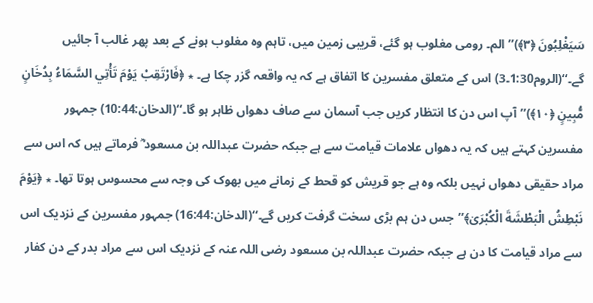سَيَغْلِبُونَ ﴿٣﴾)’’الم۔ رومی مغلوب ہو گئے، قریبی زمین میں، تاہم وہ مغلوب ہونے کے بعد پھر غالب آ جائیں گے۔‘‘(الروم1:30۔3) اس کے متعلق مفسرین کا اتفاق ہے کہ یہ واقعہ گزر چکا ہے۔ ٭ ﴿فَارْتَقِبْ يَوْمَ تَأْتِي السَّمَاءُ بِدُخَانٍ مُّبِينٍ ﴿١٠﴾)’’آپ اس دن کا انتظار کریں جب آسمان سے صاف دھواں ظاہر ہو گا۔‘‘(الدخان:10:44) جمہور مفسرین کہتے ہیں کہ یہ دھواں علامات قیامت سے ہے جبکہ حضرت عبداللہ بن مسعود ؓ فرماتے ہیں کہ اس سے مراد حقیقی دھواں نہیں بلکہ وہ ہے جو قریش کو قحط کے زمانے میں بھوک کی وجہ سے محسوس ہوتا تھا۔ ٭ ﴿يَوْمَ نَبْطِشُ الْبَطْشَةَ الْكُبْرَىٰ﴾’’جس دن ہم بڑی سخت گرفت کریں گے۔‘‘(الدخان:16:44) جمہور مفسرین کے نزدیک اس سے مراد قیامت کا دن ہے جبکہ حضرت عبداللہ بن مسعود رضی اللہ عنہ کے نزدیک اس سے مراد بدر کے دن کفار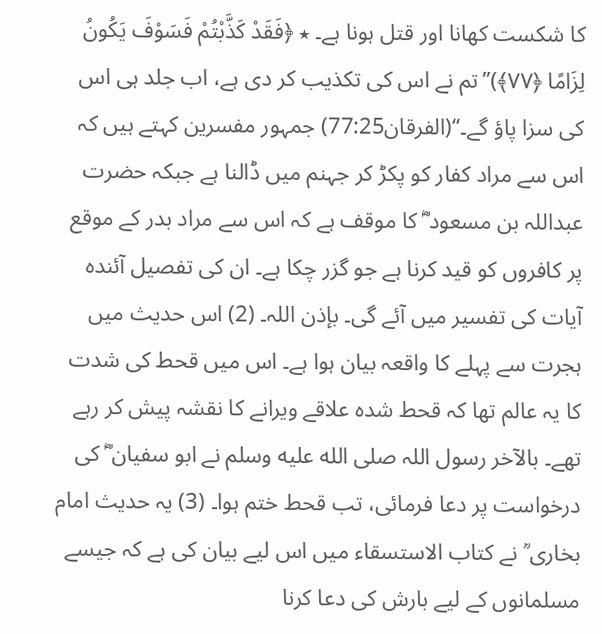کا شکست کھانا اور قتل ہونا ہے۔ ٭ ﴿فَقَدْ كَذَّبْتُمْ فَسَوْفَ يَكُونُ لِزَامًا ﴿٧٧﴾)’’تم نے اس کی تکذیب کر دی ہے، اب جلد ہی اس کی سزا پاؤ گے۔‘‘(الفرقان77:25) جمہور مفسرین کہتے ہیں کہ اس سے مراد کفار کو پکڑ کر جہنم میں ڈالنا ہے جبکہ حضرت عبداللہ بن مسعود ؓ کا موقف ہے کہ اس سے مراد بدر کے موقع پر کافروں کو قید کرنا ہے جو گزر چکا ہے۔ ان کی تفصیل آئندہ آیات کی تفسیر میں آئے گی۔ بإذن اللہ۔ (2) اس حدیث میں ہجرت سے پہلے کا واقعہ بیان ہوا ہے۔ اس میں قحط کی شدت کا یہ عالم تھا کہ قحط شدہ علاقے ویرانے کا نقشہ پیش کر رہے تھے۔ بالآخر رسول اللہ صلى الله عليه وسلم نے ابو سفیان ؓ کی درخواست پر دعا فرمائی، تب قحط ختم ہوا۔ (3) یہ حدیث امام بخاری ؒ نے کتاب الاستسقاء میں اس لیے بیان کی ہے کہ جیسے مسلمانوں کے لیے بارش کی دعا کرنا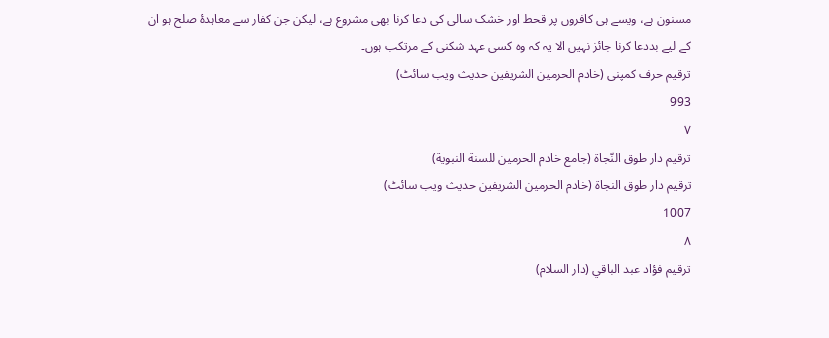مسنون ہے، ویسے ہی کافروں پر قحط اور خشک سالی کی دعا کرنا بھی مشروع ہے، لیکن جن کفار سے معاہدۂ صلح ہو ان کے لیے بددعا کرنا جائز نہیں الا یہ کہ وہ کسی عہد شکنی کے مرتکب ہوں۔
ترقیم حرف کمپنی (خادم الحرمین الشریفین حدیث ویب سائٹ)
993
٧
ترقيم دار طوق النّجاة (جامع خادم الحرمين للسنة النبوية)
ترقیم دار طوق النجاۃ (خادم الحرمین الشریفین حدیث ویب سائٹ)
1007
٨
ترقيم فؤاد عبد الباقي (دار السلام)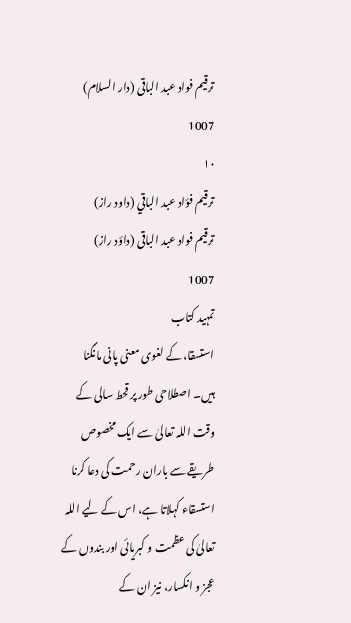ترقیم فواد عبد الباقی (دار السلام)
1007
١٠
ترقيم فؤاد عبد الباقي (داود راز)
ترقیم فواد عبد الباقی (داؤد راز)
1007
تمہید کتاب
استسقا، کے لغوی معنی پانی مانگنا ہیں۔ اصطلاحی طور پر قحط سالی کے وقت اللہ تعالیٰ سے ایک مخصوص طریقے سے باران رحمت کی دعا کرنا استسقاء کہلاتا ہے، اس کے لیے اللہ تعالیٰ کی عظمت و کبریائی اور بندوں کے عجز و انکسار، نیز ان کے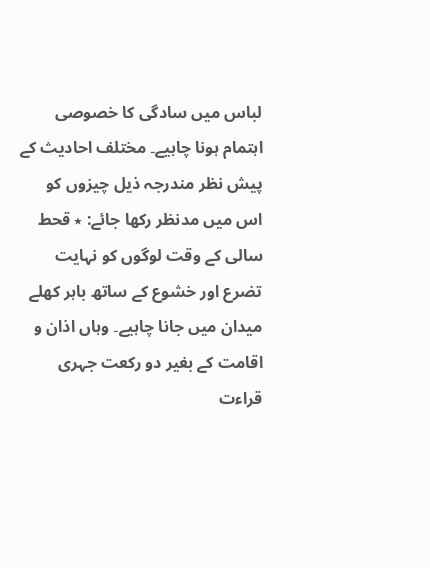لباس میں سادگی کا خصوصی اہتمام ہونا چاہیے۔ مختلف احادیث کے پیش نظر مندرجہ ذیل چیزوں کو اس میں مدنظر رکھا جائے: ٭ قحط سالی کے وقت لوگوں کو نہایت تضرع اور خشوع کے ساتھ باہر کھلے میدان میں جانا چاہیے۔ وہاں اذان و اقامت کے بغیر دو رکعت جہری قراءت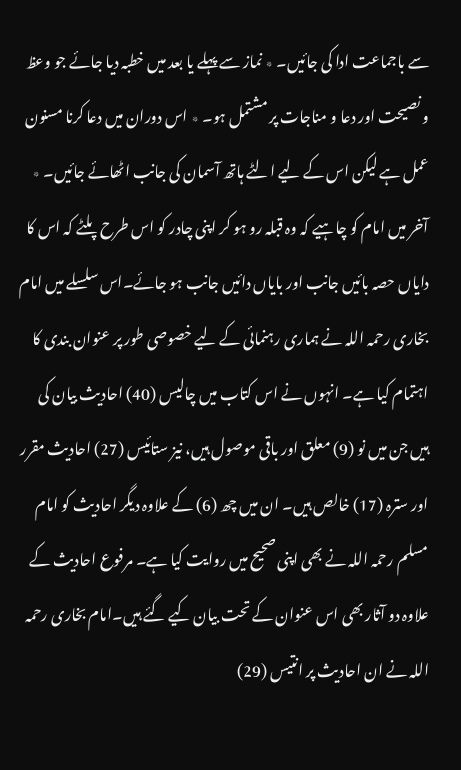سے باجماعت ادا کی جائیں۔ ٭ نماز سے پہلے یا بعد میں خطبہ دیا جائے جو وعظ و نصیحت اور دعا و مناجات پر مشتمل ہو۔ ٭ اس دوران میں دعا کرنا مسنون عمل ہے لیکن اس کے لیے الٹے ہاتھ آسمان کی جانب اٹھائے جائیں۔ ٭ آخر میں امام کو چاہیے کہ وہ قبلہ رو ہو کر اپنی چادر کو اس طرح پلٹے کہ اس کا دایاں حصہ بائیں جانب اور بایاں دائیں جانب ہو جائے۔اس سلسلے میں امام بخاری رحمہ اللہ نے ہماری رہنمائی کے لیے خصوصی طور پر عنوان بندی کا اہتمام کیا ہے۔ انہوں نے اس کتاب میں چالیس (40) احادیث بیان کی ہیں جن میں نو (9) معلق اور باقی موصول ہیں، نیز ستائیس (27) احادیث مقرر اور سترہ (17) خالص ہیں۔ ان میں چھ (6) کے علاوہ دیگر احادیث کو امام مسلم رحمہ اللہ نے بھی اپنی صحیح میں روایت کیا ہے۔ مرفوع احادیث کے علاوہ دو آثار بھی اس عنوان کے تحت بیان کیے گئے ہیں۔امام بخاری رحمہ اللہ نے ان احادیث پر انتیس (29)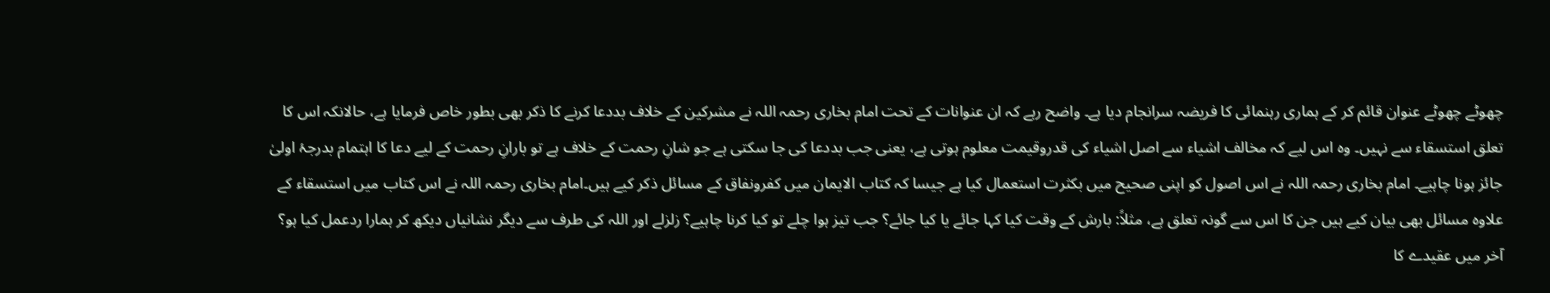چھوٹے چھوٹے عنوان قائم کر کے ہماری رہنمائی کا فریضہ سرانجام دیا ہے۔ واضح رہے کہ ان عنوانات کے تحت امام بخاری رحمہ اللہ نے مشرکین کے خلاف بددعا کرنے کا ذکر بھی بطور خاص فرمایا ہے، حالانکہ اس کا تعلق استسقاء سے نہیں۔ وہ اس لیے کہ مخالف اشیاء سے اصل اشیاء کی قدروقیمت معلوم ہوتی ہے، یعنی جب بددعا کی جا سکتی ہے جو شانِ رحمت کے خلاف ہے تو بارانِ رحمت کے لیے دعا کا اہتمام بدرجۂ اولیٰ جائز ہونا چاہیے۔ امام بخاری رحمہ اللہ نے اس اصول کو اپنی صحیح میں بکثرت استعمال کیا ہے جیسا کہ کتاب الایمان میں کفرونفاق کے مسائل ذکر کیے ہیں۔امام بخاری رحمہ اللہ نے اس کتاب میں استسقاء کے علاوہ مسائل بھی بیان کیے ہیں جن کا اس سے گونہ تعلق ہے، مثلاً: بارش کے وقت کیا کہا جائے یا کیا جائے؟ جب تیز ہوا چلے تو کیا کرنا چاہیے؟ زلزلے اور اللہ کی طرف سے دیگر نشانیاں دیکھ کر ہمارا ردعمل کیا ہو؟ آخر میں عقیدے کا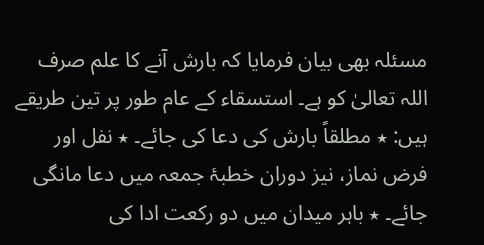مسئلہ بھی بیان فرمایا کہ بارش آنے کا علم صرف اللہ تعالیٰ کو ہے۔ استسقاء کے عام طور پر تین طریقے ہیں: ٭ مطلقاً بارش کی دعا کی جائے۔ ٭ نفل اور فرض نماز، نیز دوران خطبۂ جمعہ میں دعا مانگی جائے۔ ٭ باہر میدان میں دو رکعت ادا کی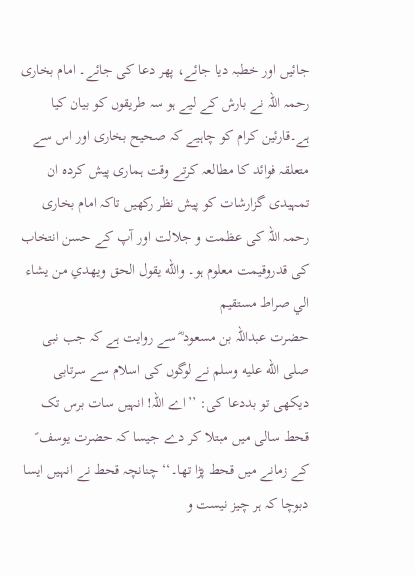جائیں اور خطبہ دیا جائے، پھر دعا کی جائے۔ امام بخاری رحمہ اللہ نے بارش کے لیے ہو سہ طریقوں کو بیان کیا ہے۔قارئین کرام کو چاہیے کہ صحیح بخاری اور اس سے متعلقہ فوائد کا مطالعہ کرتے وقت ہماری پیش کردہ ان تمہیدی گزارشات کو پیش نظر رکھیں تاکہ امام بخاری رحمہ اللہ کی عظمت و جلالت اور آپ کے حسن انتخاب کی قدروقیمت معلوم ہو۔ والله يقول الحق ويهدي من يشاء الي صراط مستقيم
حضرت عبداللہ بن مسعود ؓ سے روایت ہے کہ جب نبی صلى الله عليه وسلم نے لوگوں کی اسلام سے سرتابی دیکھی تو بددعا کی: ’’اے اللہ! انہیں سات برس تک قحط سالی میں مبتلا کر دے جیسا کہ حضرت یوسف ؑ کے زمانے میں قحط پڑا تھا۔‘‘ چنانچہ قحط نے انہیں ایسا دبوچا کہ ہر چیز نیست و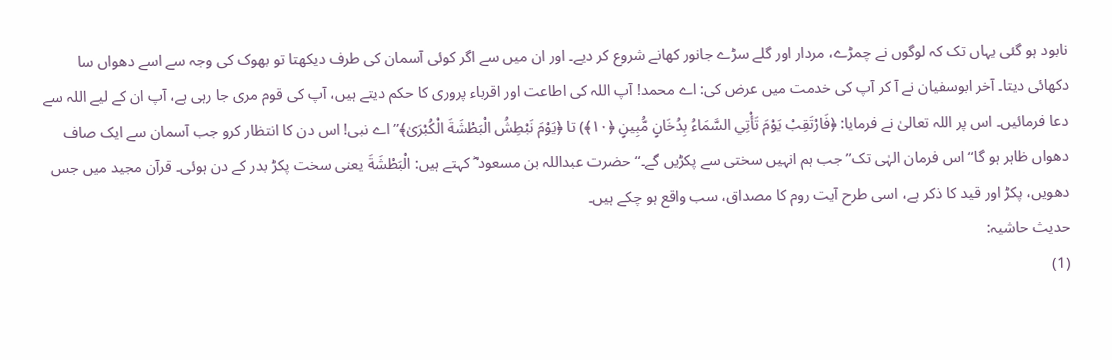نابود ہو گئی یہاں تک کہ لوگوں نے چمڑے، مردار اور گلے سڑے جانور کھانے شروع کر دیے۔ اور ان میں سے اگر کوئی آسمان کی طرف دیکھتا تو بھوک کی وجہ سے اسے دھواں سا دکھائی دیتا۔ آخر ابوسفیان نے آ کر آپ کی خدمت میں عرض کی: اے محمد! آپ اللہ کی اطاعت اور اقرباء پروری کا حکم دیتے ہیں، آپ کی قوم مری جا رہی ہے، آپ ان کے لیے اللہ سے دعا فرمائیں۔ اس پر اللہ تعالیٰ نے فرمایا: ﴿فَارْتَقِبْ يَوْمَ تَأْتِي السَّمَاءُ بِدُخَانٍ مُّبِينٍ ﴿١٠﴾) تا ﴿يَوْمَ نَبْطِشُ الْبَطْشَةَ الْكُبْرَىٰ﴾’’اے نبی! اس دن کا انتظار کرو جب آسمان سے ایک صاف دھواں ظاہر ہو گا‘‘ اس فرمان الہٰی تک’’ جب ہم انہیں سختی سے پکڑیں گے۔‘‘ حضرت عبداللہ بن مسعود ؓ کہتے ہیں: الْبَطْشَةَ یعنی سخت پکڑ بدر کے دن ہوئی۔ قرآن مجید میں جس دھویں، پکڑ اور قید کا ذکر ہے، اسی طرح آیت روم کا مصداق، سب واقع ہو چکے ہیں۔
حدیث حاشیہ:
(1)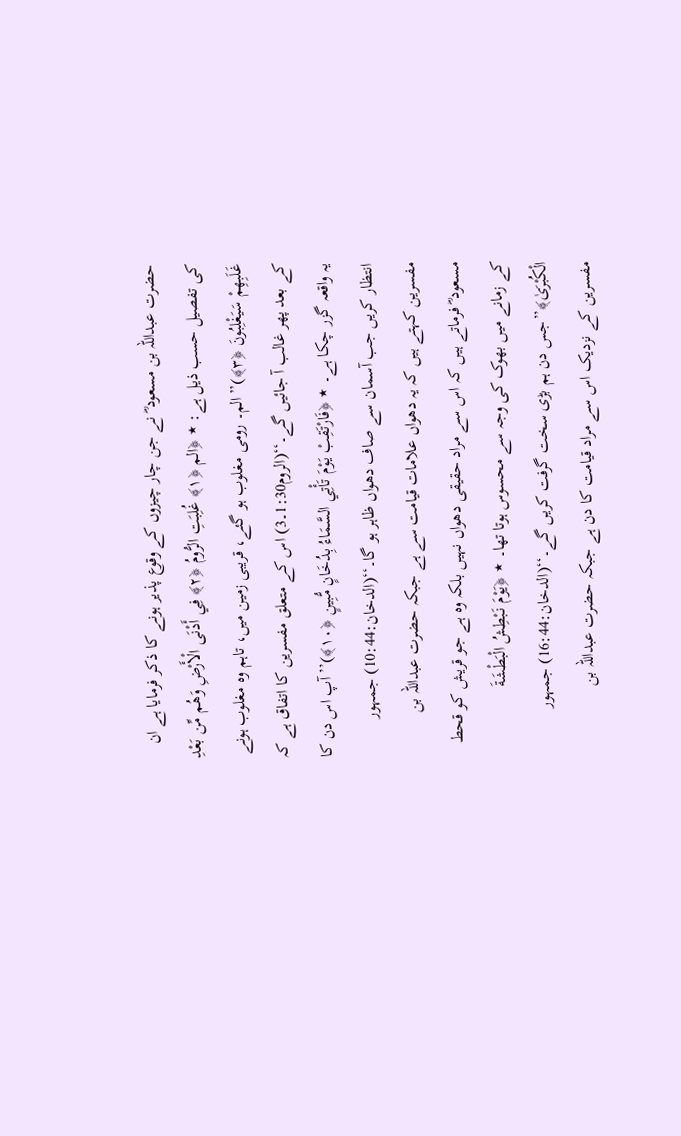حضرت عبداللہ بن مسعود ؓ نے جن چار چیزوں کے وقوع پذیر ہونے کا ذکر فرمایا ہے ان کی تفصیل حسب ذیل ہے: ٭ ﴿الم ﴿١﴾ غُلِبَتِ الرُّومُ ﴿٢﴾ فِي أَدْنَى الْأَرْضِ وَهُم مِّن بَعْدِ غَلَبِهِمْ سَيَغْلِبُونَ ﴿٣﴾)’’الم۔ رومی مغلوب ہو گئے، قریبی زمین میں، تاہم وہ مغلوب ہونے کے بعد پھر غالب آ جائیں گے۔‘‘(الروم1:30۔3) اس کے متعلق مفسرین کا اتفاق ہے کہ یہ واقعہ گزر چکا ہے۔ ٭ ﴿فَارْتَقِبْ يَوْمَ تَأْتِي السَّمَاءُ بِدُخَانٍ مُّبِينٍ ﴿١٠﴾)’’آپ اس دن کا انتظار کریں جب آسمان سے صاف دھواں ظاہر ہو گا۔‘‘(الدخان:10:44) جمہور مفسرین کہتے ہیں کہ یہ دھواں علامات قیامت سے ہے جبکہ حضرت عبداللہ بن مسعود ؓ فرماتے ہیں کہ اس سے مراد حقیقی دھواں نہیں بلکہ وہ ہے جو قریش کو قحط کے زمانے میں بھوک کی وجہ سے محسوس ہوتا تھا۔ ٭ ﴿يَوْمَ نَبْطِشُ الْبَطْشَةَ الْكُبْرَىٰ﴾’’جس دن ہم بڑی سخت گرفت کریں گے۔‘‘(الدخان:16:44) جمہور مفسرین کے نزدیک اس سے مراد قیامت کا دن ہے جبکہ حضرت عبداللہ بن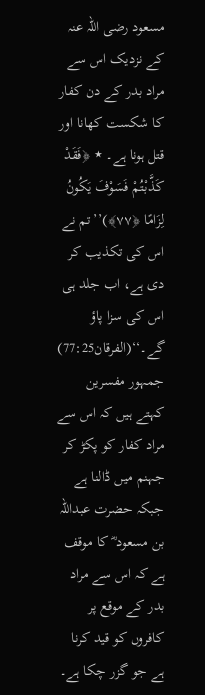مسعود رضی اللہ عنہ کے نزدیک اس سے مراد بدر کے دن کفار کا شکست کھانا اور قتل ہونا ہے۔ ٭ ﴿فَقَدْ كَذَّبْتُمْ فَسَوْفَ يَكُونُ لِزَامًا ﴿٧٧﴾)’’تم نے اس کی تکذیب کر دی ہے، اب جلد ہی اس کی سزا پاؤ گے۔‘‘(الفرقان77:25) جمہور مفسرین کہتے ہیں کہ اس سے مراد کفار کو پکڑ کر جہنم میں ڈالنا ہے جبکہ حضرت عبداللہ بن مسعود ؓ کا موقف ہے کہ اس سے مراد بدر کے موقع پر کافروں کو قید کرنا ہے جو گزر چکا ہے۔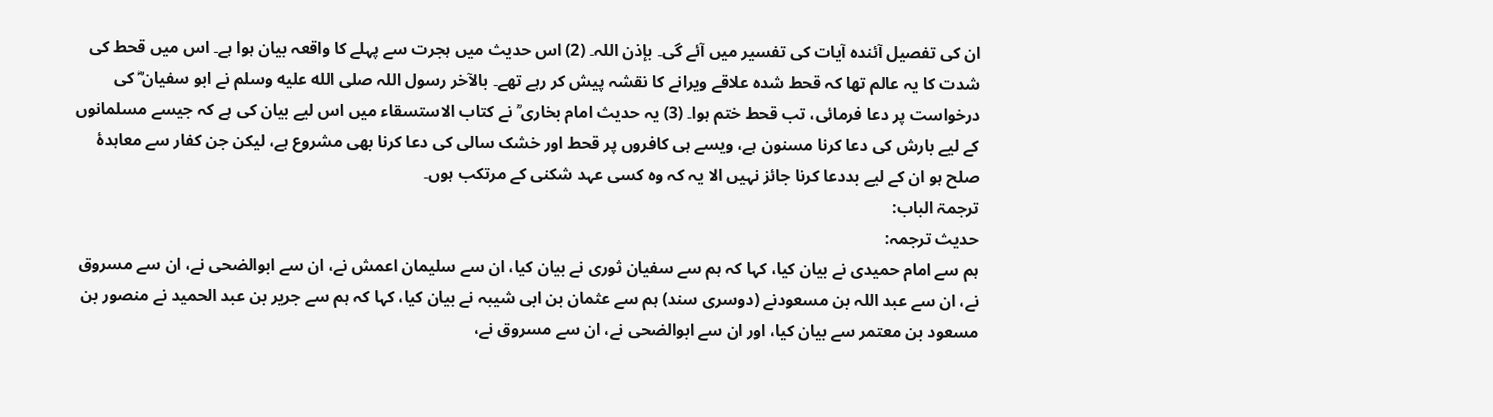ان کی تفصیل آئندہ آیات کی تفسیر میں آئے گی۔ بإذن اللہ۔ (2) اس حدیث میں ہجرت سے پہلے کا واقعہ بیان ہوا ہے۔ اس میں قحط کی شدت کا یہ عالم تھا کہ قحط شدہ علاقے ویرانے کا نقشہ پیش کر رہے تھے۔ بالآخر رسول اللہ صلى الله عليه وسلم نے ابو سفیان ؓ کی درخواست پر دعا فرمائی، تب قحط ختم ہوا۔ (3) یہ حدیث امام بخاری ؒ نے کتاب الاستسقاء میں اس لیے بیان کی ہے کہ جیسے مسلمانوں کے لیے بارش کی دعا کرنا مسنون ہے، ویسے ہی کافروں پر قحط اور خشک سالی کی دعا کرنا بھی مشروع ہے، لیکن جن کفار سے معاہدۂ صلح ہو ان کے لیے بددعا کرنا جائز نہیں الا یہ کہ وہ کسی عہد شکنی کے مرتکب ہوں۔
ترجمۃ الباب:
حدیث ترجمہ:
ہم سے امام حمیدی نے بیان کیا، کہا کہ ہم سے سفیان ثوری نے بیان کیا، ان سے سلیمان اعمش نے، ان سے ابوالضحی نے، ان سے مسروق نے، ان سے عبد اللہ بن مسعودنے (دوسری سند) ہم سے عثمان بن ابی شیبہ نے بیان کیا، کہا کہ ہم سے جریر بن عبد الحمید نے منصور بن مسعود بن معتمر سے بیان کیا، اور ان سے ابوالضحی نے، ان سے مسروق نے،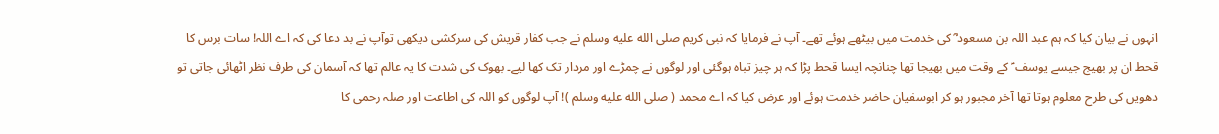انہوں نے بیان کیا کہ ہم عبد اللہ بن مسعود ؓ کی خدمت میں بیٹھے ہوئے تھے۔ آپ نے فرمایا کہ نبی کریم صلى الله عليه وسلم نے جب کفار قریش کی سرکشی دیکھی توآپ نے بد دعا کی کہ اے اللہ! سات برس کا قحط ان پر بھیج جیسے یوسف ؑ کے وقت میں بھیجا تھا چنانچہ ایسا قحط پڑا کہ ہر چیز تباہ ہوگئی اور لوگوں نے چمڑے اور مردار تک کھا لیے۔ بھوک کی شدت کا یہ عالم تھا کہ آسمان کی طرف نظر اٹھائی جاتی تو دھویں کی طرح معلوم ہوتا تھا آخر مجبور ہو کر ابوسفیان حاضر خدمت ہوئے اور عرض کیا کہ اے محمد ( صلى الله عليه وسلم )! آپ لوگوں کو اللہ کی اطاعت اور صلہ رحمی کا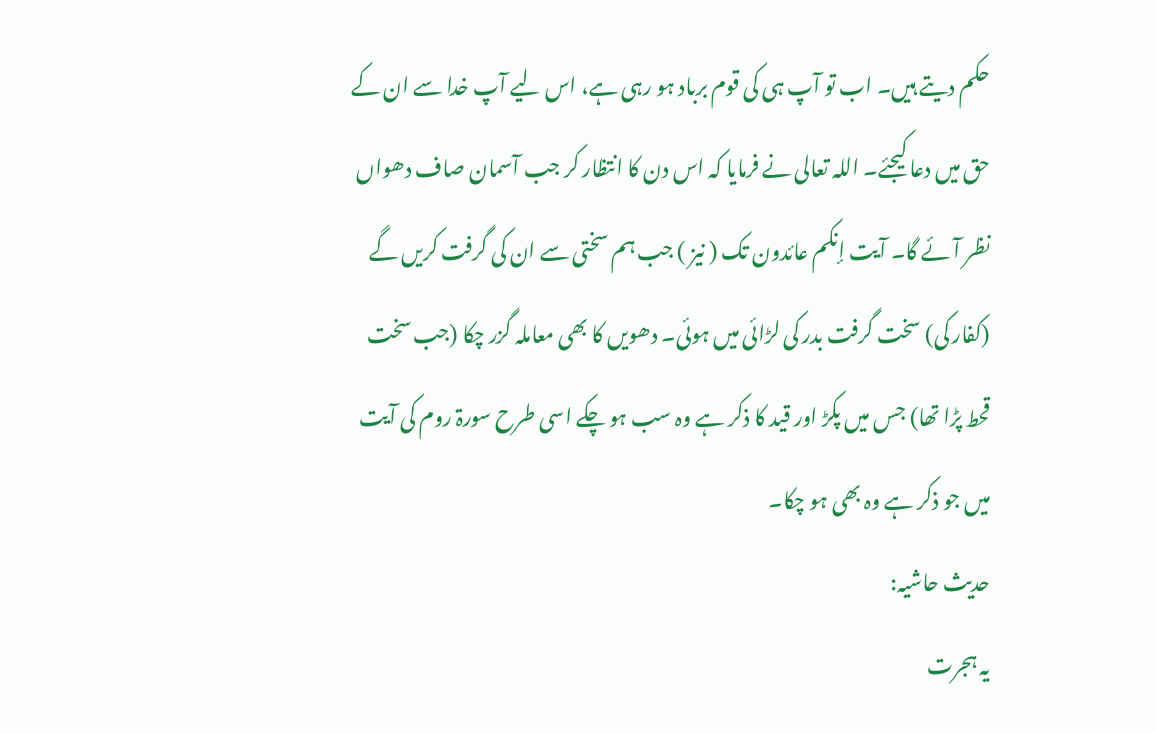حکم دیتے ہیں۔ اب تو آپ ہی کی قوم برباد ہو رہی ہے، اس لیے آپ خدا سے ان کے حق میں دعا کیجئے۔ اللہ تعالی نے فرمایا کہ اس دن کا انتظار کر جب آسمان صاف دھواں نظر آئے گا۔ آیت إنکم عائدون تک ( نیز ) جب ہم سختی سے ان کی گرفت کریں گے (کفار کی) سخت گرفت بدر کی لڑائی میں ہوئی۔ دھویں کا بھی معاملہ گزر چکا (جب سخت قحط پڑا تھا) جس میں پکڑ اور قید کا ذکر ہے وہ سب ہو چکے اسی طرح سورۃ روم کی آیت میں جو ذکر ہے وہ بھی ہو چکا۔
حدیث حاشیہ:
یہ ہجرت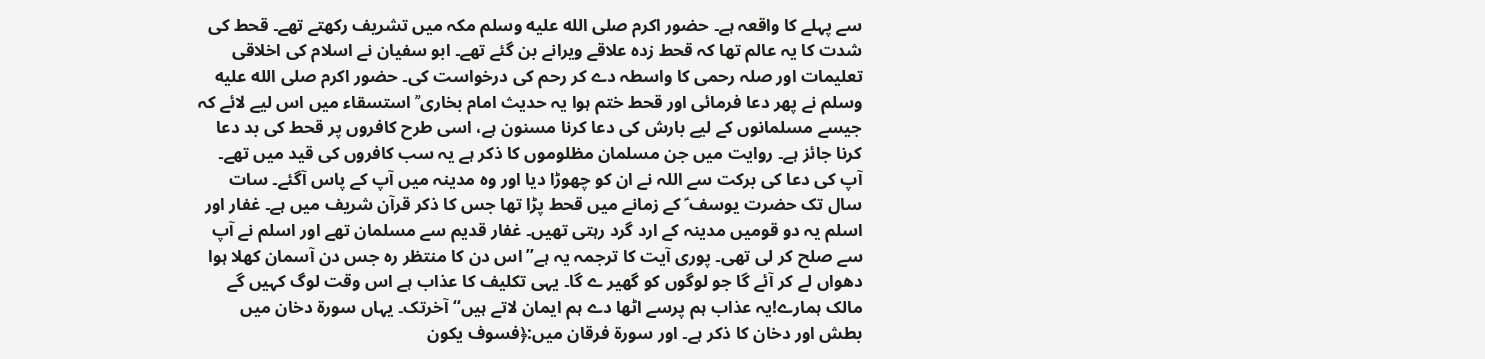سے پہلے کا واقعہ ہے۔ حضور اکرم صلى الله عليه وسلم مکہ میں تشریف رکھتے تھے۔ قحط کی شدت کا یہ عالم تھا کہ قحط زدہ علاقے ویرانے بن گئے تھے۔ ابو سفیان نے اسلام کی اخلاقی تعلیمات اور صلہ رحمی کا واسطہ دے کر رحم کی درخواست کی۔ حضور اکرم صلى الله عليه وسلم نے پھر دعا فرمائی اور قحط ختم ہوا یہ حدیث امام بخاری ؒ استسقاء میں اس لیے لائے کہ جیسے مسلمانوں کے لیے بارش کی دعا کرنا مسنون ہے، اسی طرح کافروں پر قحط کی بد دعا کرنا جائز ہے۔ روایت میں جن مسلمان مظلوموں کا ذکر ہے یہ سب کافروں کی قید میں تھے۔ آپ کی دعا کی برکت سے اللہ نے ان کو چھوڑا دیا اور وہ مدینہ میں آپ کے پاس آگئے۔ سات سال تک حضرت یوسف ؑ کے زمانے میں قحط پڑا تھا جس کا ذکر قرآن شریف میں ہے۔ غفار اور اسلم یہ دو قومیں مدینہ کے ارد گرد رہتی تھیں۔ غفار قدیم سے مسلمان تھے اور اسلم نے آپ سے صلح کر لی تھی۔ پوری آیت کا ترجمہ یہ ہے’’اس دن کا منتظر رہ جس دن آسمان کھلا ہوا دھواں لے کر آئے گا جو لوگوں کو گھیر ے گا۔ یہی تکلیف کا عذاب ہے اس وقت لوگ کہیں گے مالک ہمارے!یہ عذاب ہم پرسے اٹھا دے ہم ایمان لاتے ہیں‘‘ آخرتک۔ یہاں سورۃ دخان میں بطش اور دخان کا ذکر ہے۔ اور سورۃ فرقان میں:﴿فسوف یکون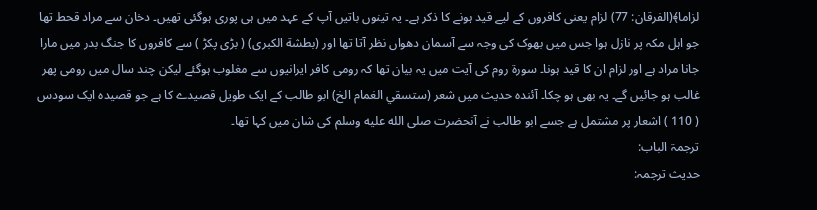لزاما﴾(الفرقان: 77) لزام یعنی کافروں کے لیے قید ہونے کا ذکر ہے۔ یہ تینوں باتیں آپ کے عہد میں ہی پوری ہوگئی تھیں۔ دخان سے مراد قحط تھا جو اہل مکہ پر نازل ہوا جس میں بھوک کی وجہ سے آسمان دھواں نظر آتا تھا اور (بطشة الکبری) ( بڑی پکڑ ) سے کافروں کا جنگ بدر میں مارا جانا مراد ہے اور لزام ان کا قید ہونا۔ سورۃ روم کی آیت میں یہ بیان تھا کہ رومی کافر ایرانیوں سے مغلوب ہوگئے لیکن چند سال میں رومی پھر غالب ہو جائیں گے۔ یہ بھی ہو چکا۔ آئندہ حدیث میں شعر (ستسقي الغمام الخ) ابو طالب کے ایک طویل قصیدے کا ہے جو قصیدہ ایک سودس ( 110 ) اشعار پر مشتمل ہے جسے ابو طالب نے آنحضرت صلى الله عليه وسلم کی شان میں کہا تھا۔
ترجمۃ الباب:
حدیث ترجمہ: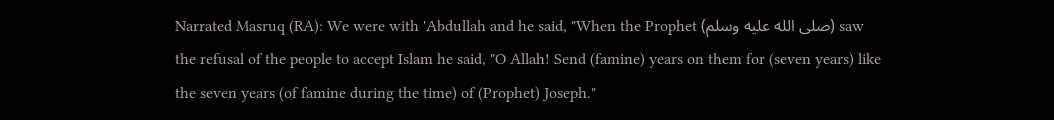Narrated Masruq (RA): We were with 'Abdullah and he said, "When the Prophet (صلى الله عليه وسلم) saw the refusal of the people to accept Islam he said, "O Allah! Send (famine) years on them for (seven years) like the seven years (of famine during the time) of (Prophet) Joseph."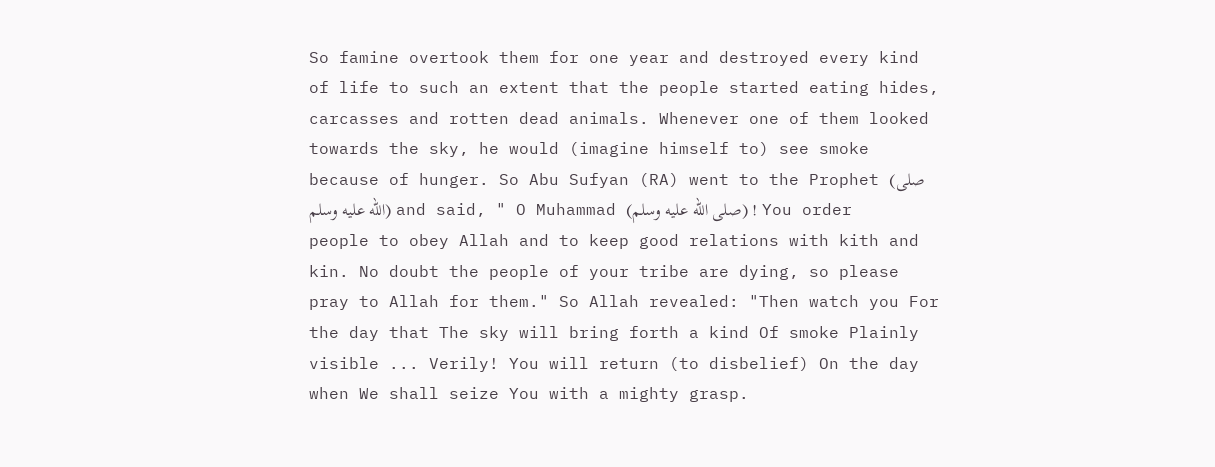So famine overtook them for one year and destroyed every kind of life to such an extent that the people started eating hides, carcasses and rotten dead animals. Whenever one of them looked towards the sky, he would (imagine himself to) see smoke because of hunger. So Abu Sufyan (RA) went to the Prophet (صلى الله عليه وسلم) and said, " O Muhammad (صلى الله عليه وسلم) ! You order people to obey Allah and to keep good relations with kith and kin. No doubt the people of your tribe are dying, so please pray to Allah for them." So Allah revealed: "Then watch you For the day that The sky will bring forth a kind Of smoke Plainly visible ... Verily! You will return (to disbelief) On the day when We shall seize You with a mighty grasp.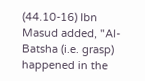(44.10-16) Ibn Masud added, "Al-Batsha (i.e. grasp) happened in the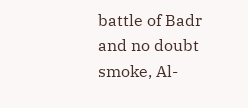battle of Badr and no doubt smoke, Al-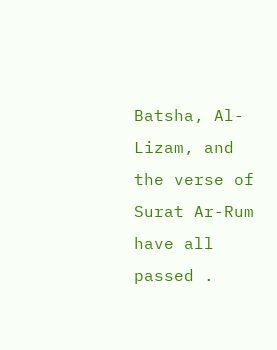Batsha, Al-Lizam, and the verse of Surat Ar-Rum have all passed .